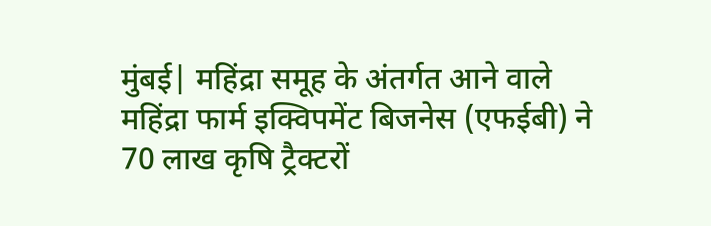मुंबई| महिंद्रा समूह के अंतर्गत आने वाले महिंद्रा फार्म इक्विपमेंट बिजनेस (एफईबी) ने 70 लाख कृषि ट्रैक्टरों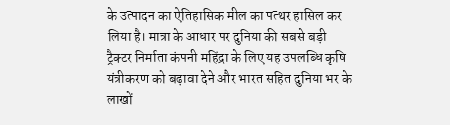के उत्पादन का ऐतिहासिक मील का पत्थर हासिल कर लिया है। मात्रा के आधार पर दुनिया की सबसे बड़ी ट्रैक्टर निर्माता कंपनी महिंद्रा के लिए यह उपलब्धि कृषि यंत्रीकरण को बढ़ावा देने और भारत सहित दुनिया भर के लाखों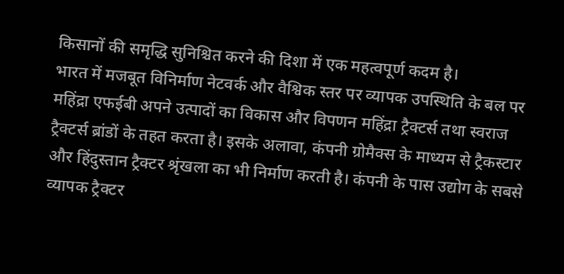किसानों की समृद्धि सुनिश्चित करने की दिशा में एक महत्वपूर्ण कदम है।
भारत में मजबूत विनिर्माण नेटवर्क और वैश्विक स्तर पर व्यापक उपस्थिति के बल पर महिंद्रा एफईबी अपने उत्पादों का विकास और विपणन महिंद्रा ट्रैक्टर्स तथा स्वराज ट्रैक्टर्स ब्रांडों के तहत करता है। इसके अलावा, कंपनी ग्रोमैक्स के माध्यम से ट्रैकस्टार और हिंदुस्तान ट्रैक्टर श्रृंखला का भी निर्माण करती है। कंपनी के पास उद्योग के सबसे व्यापक ट्रैक्टर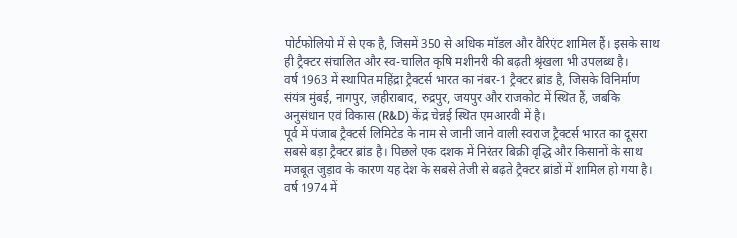पोर्टफोलियो में से एक है, जिसमें 350 से अधिक मॉडल और वैरिएंट शामिल हैं। इसके साथ ही ट्रैक्टर संचालित और स्व-चालित कृषि मशीनरी की बढ़ती श्रृंखला भी उपलब्ध है।
वर्ष 1963 में स्थापित महिंद्रा ट्रैक्टर्स भारत का नंबर-1 ट्रैक्टर ब्रांड है, जिसके विनिर्माण संयंत्र मुंबई, नागपुर, ज़हीराबाद, रुद्रपुर, जयपुर और राजकोट में स्थित हैं, जबकि अनुसंधान एवं विकास (R&D) केंद्र चेन्नई स्थित एमआरवी में है।
पूर्व में पंजाब ट्रैक्टर्स लिमिटेड के नाम से जानी जाने वाली स्वराज ट्रैक्टर्स भारत का दूसरा सबसे बड़ा ट्रैक्टर ब्रांड है। पिछले एक दशक में निरंतर बिक्री वृद्धि और किसानों के साथ मजबूत जुड़ाव के कारण यह देश के सबसे तेजी से बढ़ते ट्रैक्टर ब्रांडों में शामिल हो गया है। वर्ष 1974 में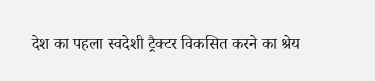देश का पहला स्वदेशी ट्रैक्टर विकसित करने का श्रेय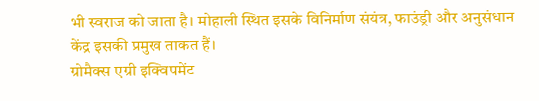भी स्वराज को जाता है। मोहाली स्थित इसके विनिर्माण संयंत्र, फाउंड्री और अनुसंधान केंद्र इसकी प्रमुख ताकत हैं।
ग्रोमैक्स एग्री इक्विपमेंट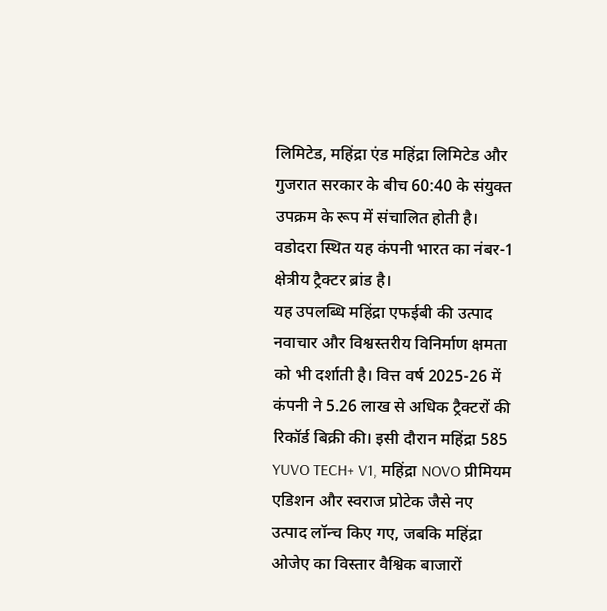लिमिटेड, महिंद्रा एंड महिंद्रा लिमिटेड और गुजरात सरकार के बीच 60:40 के संयुक्त उपक्रम के रूप में संचालित होती है। वडोदरा स्थित यह कंपनी भारत का नंबर-1 क्षेत्रीय ट्रैक्टर ब्रांड है।
यह उपलब्धि महिंद्रा एफईबी की उत्पाद नवाचार और विश्वस्तरीय विनिर्माण क्षमता को भी दर्शाती है। वित्त वर्ष 2025-26 में कंपनी ने 5.26 लाख से अधिक ट्रैक्टरों की रिकॉर्ड बिक्री की। इसी दौरान महिंद्रा 585 YUVO TECH+ V1, महिंद्रा NOVO प्रीमियम एडिशन और स्वराज प्रोटेक जैसे नए उत्पाद लॉन्च किए गए, जबकि महिंद्रा ओजेए का विस्तार वैश्विक बाजारों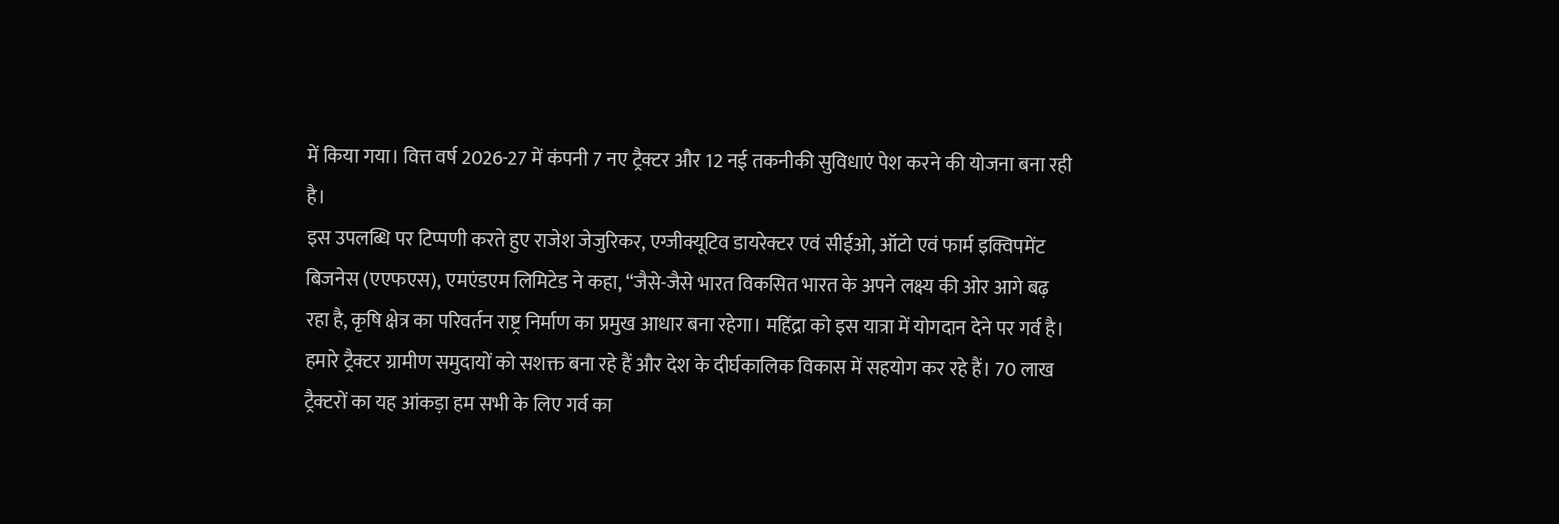में किया गया। वित्त वर्ष 2026-27 में कंपनी 7 नए ट्रैक्टर और 12 नई तकनीकी सुविधाएं पेश करने की योजना बना रही है।
इस उपलब्धि पर टिप्पणी करते हुए राजेश जेजुरिकर, एग्जीक्यूटिव डायरेक्टर एवं सीईओ, ऑटो एवं फार्म इक्विपमेंट बिजनेस (एएफएस), एमएंडएम लिमिटेड ने कहा, “जैसे-जैसे भारत विकसित भारत के अपने लक्ष्य की ओर आगे बढ़ रहा है, कृषि क्षेत्र का परिवर्तन राष्ट्र निर्माण का प्रमुख आधार बना रहेगा। महिंद्रा को इस यात्रा में योगदान देने पर गर्व है। हमारे ट्रैक्टर ग्रामीण समुदायों को सशक्त बना रहे हैं और देश के दीर्घकालिक विकास में सहयोग कर रहे हैं। 70 लाख ट्रैक्टरों का यह आंकड़ा हम सभी के लिए गर्व का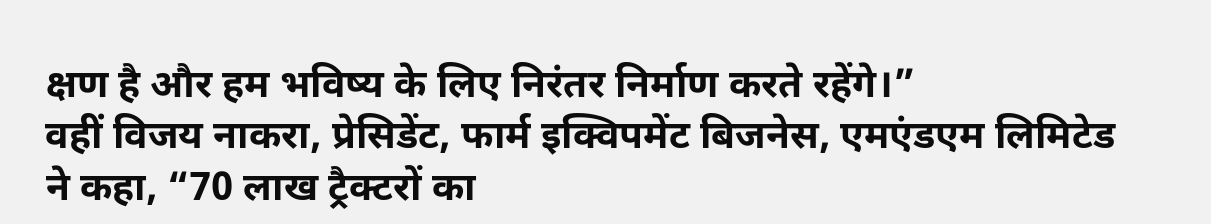क्षण है और हम भविष्य के लिए निरंतर निर्माण करते रहेंगे।”
वहीं विजय नाकरा, प्रेसिडेंट, फार्म इक्विपमेंट बिजनेस, एमएंडएम लिमिटेड ने कहा, “70 लाख ट्रैक्टरों का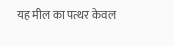यह मील का पत्थर केवल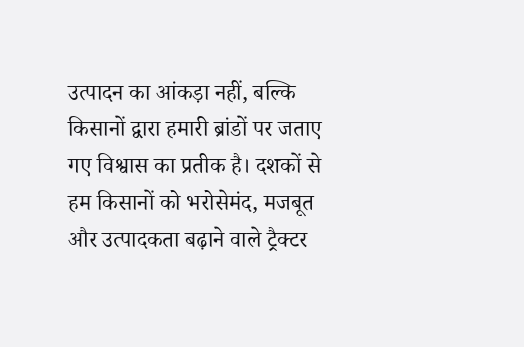उत्पादन का आंकड़ा नहीं, बल्कि किसानों द्वारा हमारी ब्रांडों पर जताए गए विश्वास का प्रतीक है। दशकों से हम किसानों को भरोसेमंद, मजबूत और उत्पादकता बढ़ाने वाले ट्रैक्टर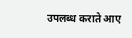उपलब्ध कराते आए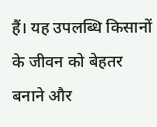हैं। यह उपलब्धि किसानों के जीवन को बेहतर बनाने और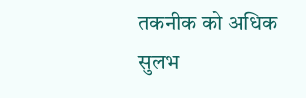तकनीक को अधिक सुलभ